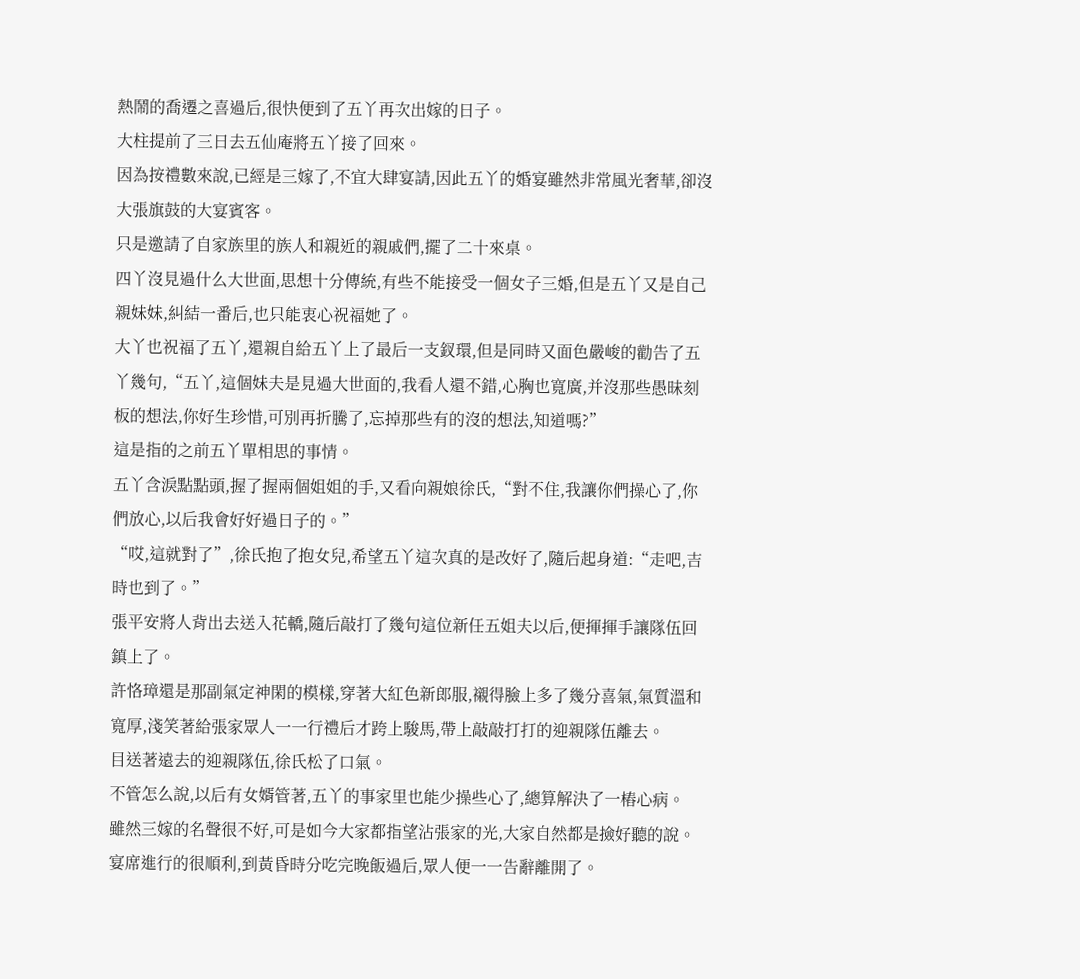熱鬧的喬遷之喜過后,很快便到了五丫再次出嫁的日子。
大柱提前了三日去五仙庵將五丫接了回來。
因為按禮數來說,已經是三嫁了,不宜大肆宴請,因此五丫的婚宴雖然非常風光奢華,卻沒大張旗鼓的大宴賓客。
只是邀請了自家族里的族人和親近的親戚們,擺了二十來桌。
四丫沒見過什么大世面,思想十分傳統,有些不能接受一個女子三婚,但是五丫又是自己親妹妹,糾結一番后,也只能衷心祝福她了。
大丫也祝福了五丫,還親自給五丫上了最后一支釵環,但是同時又面色嚴峻的勸告了五丫幾句,“五丫,這個妹夫是見過大世面的,我看人還不錯,心胸也寬廣,并沒那些愚昧刻板的想法,你好生珍惜,可別再折騰了,忘掉那些有的沒的想法,知道嗎?”
這是指的之前五丫單相思的事情。
五丫含淚點點頭,握了握兩個姐姐的手,又看向親娘徐氏,“對不住,我讓你們操心了,你們放心,以后我會好好過日子的。”
“哎,這就對了”,徐氏抱了抱女兒,希望五丫這次真的是改好了,隨后起身道:“走吧,吉時也到了。”
張平安將人背出去送入花轎,隨后敲打了幾句這位新任五姐夫以后,便揮揮手讓隊伍回鎮上了。
許恪璋還是那副氣定神閑的模樣,穿著大紅色新郎服,襯得臉上多了幾分喜氣,氣質溫和寬厚,淺笑著給張家眾人一一行禮后才跨上駿馬,帶上敲敲打打的迎親隊伍離去。
目送著遠去的迎親隊伍,徐氏松了口氣。
不管怎么說,以后有女婿管著,五丫的事家里也能少操些心了,總算解決了一樁心病。
雖然三嫁的名聲很不好,可是如今大家都指望沾張家的光,大家自然都是撿好聽的說。
宴席進行的很順利,到黃昏時分吃完晚飯過后,眾人便一一告辭離開了。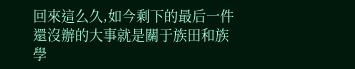回來這么久,如今剩下的最后一件還沒辦的大事就是關于族田和族學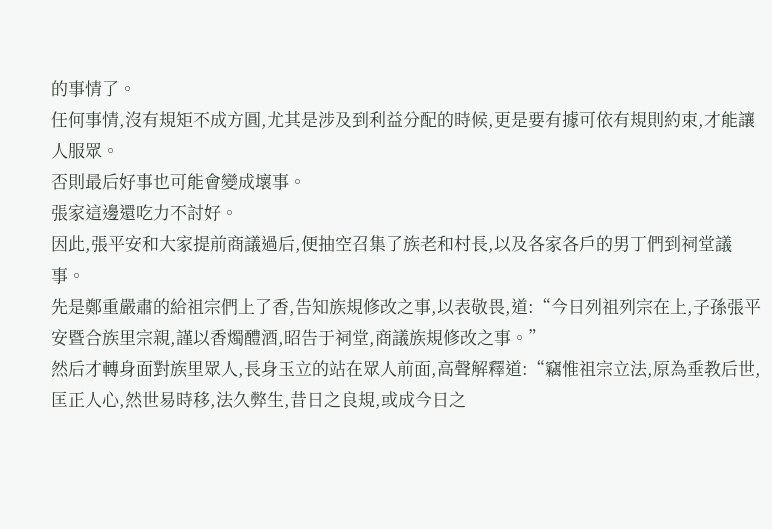的事情了。
任何事情,沒有規矩不成方圓,尤其是涉及到利益分配的時候,更是要有據可依有規則約束,才能讓人服眾。
否則最后好事也可能會變成壞事。
張家這邊還吃力不討好。
因此,張平安和大家提前商議過后,便抽空召集了族老和村長,以及各家各戶的男丁們到祠堂議事。
先是鄭重嚴肅的給祖宗們上了香,告知族規修改之事,以表敬畏,道:“今日列祖列宗在上,子孫張平安暨合族里宗親,謹以香燭醴酒,昭告于祠堂,商議族規修改之事。”
然后才轉身面對族里眾人,長身玉立的站在眾人前面,高聲解釋道:“竊惟祖宗立法,原為垂教后世,匡正人心,然世易時移,法久弊生,昔日之良規,或成今日之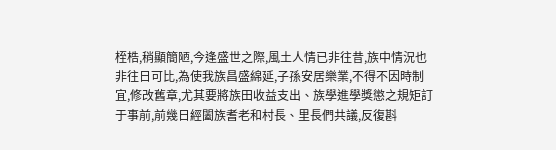桎梏,稍顯簡陋,今逢盛世之際,風土人情已非往昔,族中情況也非往日可比,為使我族昌盛綿延,子孫安居樂業,不得不因時制宜,修改舊章,尤其要將族田收益支出、族學進學獎懲之規矩訂于事前,前幾日經闔族耆老和村長、里長們共議,反復斟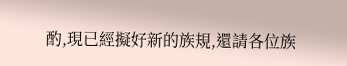酌,現已經擬好新的族規,還請各位族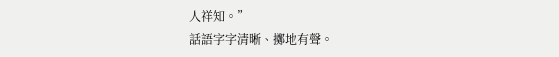人祥知。”
話語字字清晰、擲地有聲。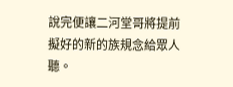說完便讓二河堂哥將提前擬好的新的族規念給眾人聽。